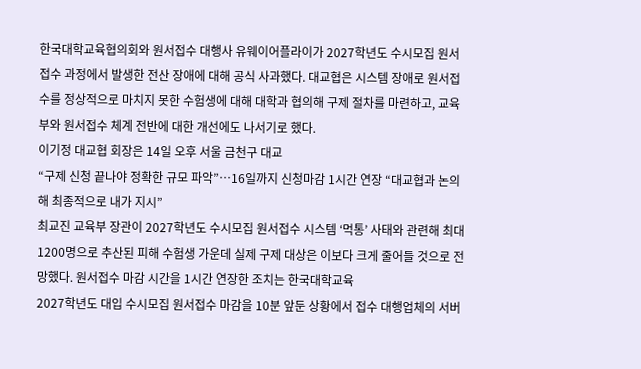한국대학교육협의회와 원서접수 대행사 유웨이어플라이가 2027학년도 수시모집 원서접수 과정에서 발생한 전산 장애에 대해 공식 사과했다. 대교협은 시스템 장애로 원서접수를 정상적으로 마치지 못한 수험생에 대해 대학과 협의해 구제 절차를 마련하고, 교육부와 원서접수 체계 전반에 대한 개선에도 나서기로 했다.
이기정 대교협 회장은 14일 오후 서울 금천구 대교
“구제 신청 끝나야 정확한 규모 파악”…16일까지 신청마감 1시간 연장 “대교협과 논의해 최종적으로 내가 지시”
최교진 교육부 장관이 2027학년도 수시모집 원서접수 시스템 ‘먹통’ 사태와 관련해 최대 1200명으로 추산된 피해 수험생 가운데 실제 구제 대상은 이보다 크게 줄어들 것으로 전망했다. 원서접수 마감 시간을 1시간 연장한 조치는 한국대학교육
2027학년도 대입 수시모집 원서접수 마감을 10분 앞둔 상황에서 접수 대행업체의 서버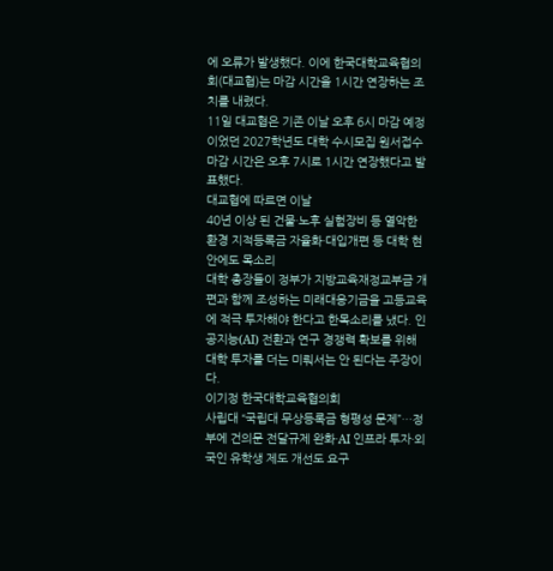에 오류가 발생했다. 이에 한국대학교육협의회(대교협)는 마감 시간을 1시간 연장하는 조치를 내렸다.
11일 대교협은 기존 이날 오후 6시 마감 예정이었던 2027학년도 대학 수시모집 원서접수 마감 시간은 오후 7시로 1시간 연장했다고 발표했다.
대교협에 따르면 이날
40년 이상 된 건물·노후 실험장비 등 열악한 환경 지적등록금 자율화·대입개편 등 대학 현안에도 목소리
대학 총장들이 정부가 지방교육재정교부금 개편과 함께 조성하는 미래대응기금을 고등교육에 적극 투자해야 한다고 한목소리를 냈다. 인공지능(AI) 전환과 연구 경쟁력 확보를 위해 대학 투자를 더는 미뤄서는 안 된다는 주장이다.
이기정 한국대학교육협의회
사립대 “국립대 무상등록금 형평성 문제”…정부에 건의문 전달규제 완화·AI 인프라 투자·외국인 유학생 제도 개선도 요구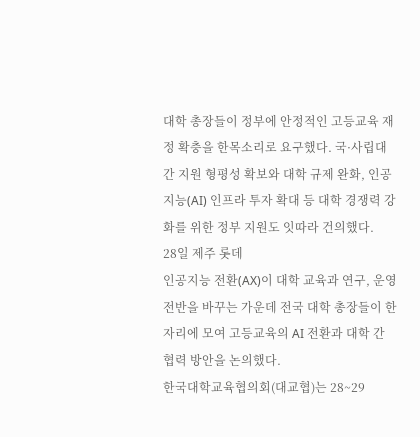대학 총장들이 정부에 안정적인 고등교육 재정 확충을 한목소리로 요구했다. 국·사립대 간 지원 형평성 확보와 대학 규제 완화, 인공지능(AI) 인프라 투자 확대 등 대학 경쟁력 강화를 위한 정부 지원도 잇따라 건의했다.
28일 제주 롯데
인공지능 전환(AX)이 대학 교육과 연구, 운영 전반을 바꾸는 가운데 전국 대학 총장들이 한자리에 모여 고등교육의 AI 전환과 대학 간 협력 방안을 논의했다.
한국대학교육협의회(대교협)는 28~29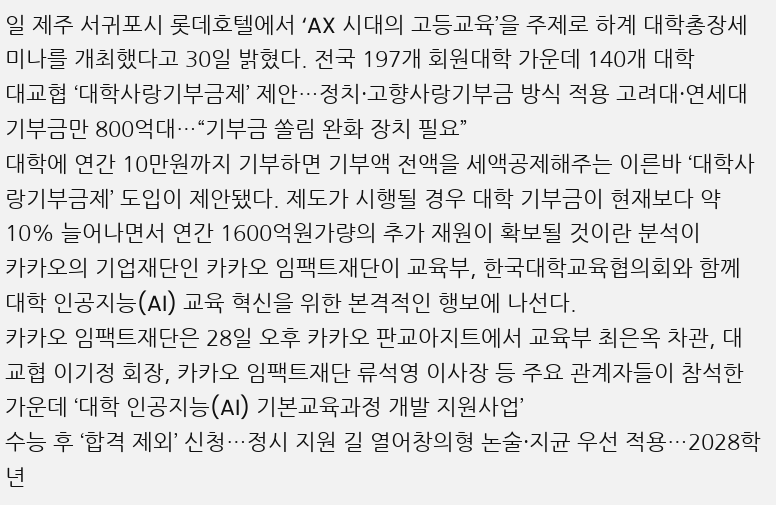일 제주 서귀포시 롯데호텔에서 ‘AX 시대의 고등교육’을 주제로 하계 대학총장세미나를 개최했다고 30일 밝혔다. 전국 197개 회원대학 가운데 140개 대학
대교협 ‘대학사랑기부금제’ 제안…정치·고향사랑기부금 방식 적용 고려대·연세대 기부금만 800억대…“기부금 쏠림 완화 장치 필요”
대학에 연간 10만원까지 기부하면 기부액 전액을 세액공제해주는 이른바 ‘대학사랑기부금제’ 도입이 제안됐다. 제도가 시행될 경우 대학 기부금이 현재보다 약 10% 늘어나면서 연간 1600억원가량의 추가 재원이 확보될 것이란 분석이
카카오의 기업재단인 카카오 임팩트재단이 교육부, 한국대학교육협의회와 함께 대학 인공지능(AI) 교육 혁신을 위한 본격적인 행보에 나선다.
카카오 임팩트재단은 28일 오후 카카오 판교아지트에서 교육부 최은옥 차관, 대교협 이기정 회장, 카카오 임팩트재단 류석영 이사장 등 주요 관계자들이 참석한 가운데 ‘대학 인공지능(AI) 기본교육과정 개발 지원사업’
수능 후 ‘합격 제외’ 신청…정시 지원 길 열어창의형 논술·지균 우선 적용…2028학년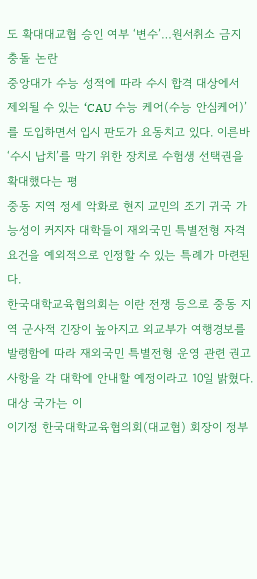도 확대대교협 승인 여부 ‘변수’…원서취소 금지 충돌 논란
중앙대가 수능 성적에 따라 수시 합격 대상에서 제외될 수 있는 ‘CAU 수능 케어(수능 안심케어)’를 도입하면서 입시 판도가 요동치고 있다. 이른바 ‘수시 납치’를 막기 위한 장치로 수험생 선택권을 확대했다는 평
중동 지역 정세 악화로 현지 교민의 조기 귀국 가능성이 커지자 대학들이 재외국민 특별전형 자격 요건을 예외적으로 인정할 수 있는 특례가 마련된다.
한국대학교육협의회는 이란 전쟁 등으로 중동 지역 군사적 긴장이 높아지고 외교부가 여행경보를 발령함에 따라 재외국민 특별전형 운영 관련 권고사항을 각 대학에 안내할 예정이라고 10일 밝혔다.
대상 국가는 이
이기정 한국대학교육협의회(대교협) 회장이 정부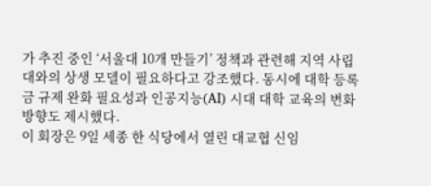가 추진 중인 ‘서울대 10개 만들기’ 정책과 관련해 지역 사립대와의 상생 모델이 필요하다고 강조했다. 동시에 대학 등록금 규제 완화 필요성과 인공지능(AI) 시대 대학 교육의 변화 방향도 제시했다.
이 회장은 9일 세종 한 식당에서 열린 대교협 신임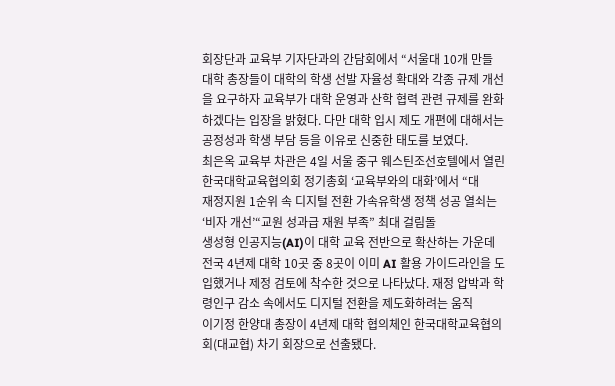회장단과 교육부 기자단과의 간담회에서 “서울대 10개 만들
대학 총장들이 대학의 학생 선발 자율성 확대와 각종 규제 개선을 요구하자 교육부가 대학 운영과 산학 협력 관련 규제를 완화하겠다는 입장을 밝혔다. 다만 대학 입시 제도 개편에 대해서는 공정성과 학생 부담 등을 이유로 신중한 태도를 보였다.
최은옥 교육부 차관은 4일 서울 중구 웨스틴조선호텔에서 열린 한국대학교육협의회 정기총회 ‘교육부와의 대화’에서 “대
재정지원 1순위 속 디지털 전환 가속유학생 정책 성공 열쇠는 ‘비자 개선’“교원 성과급 재원 부족” 최대 걸림돌
생성형 인공지능(AI)이 대학 교육 전반으로 확산하는 가운데 전국 4년제 대학 10곳 중 8곳이 이미 AI 활용 가이드라인을 도입했거나 제정 검토에 착수한 것으로 나타났다. 재정 압박과 학령인구 감소 속에서도 디지털 전환을 제도화하려는 움직
이기정 한양대 총장이 4년제 대학 협의체인 한국대학교육협의회(대교협) 차기 회장으로 선출됐다.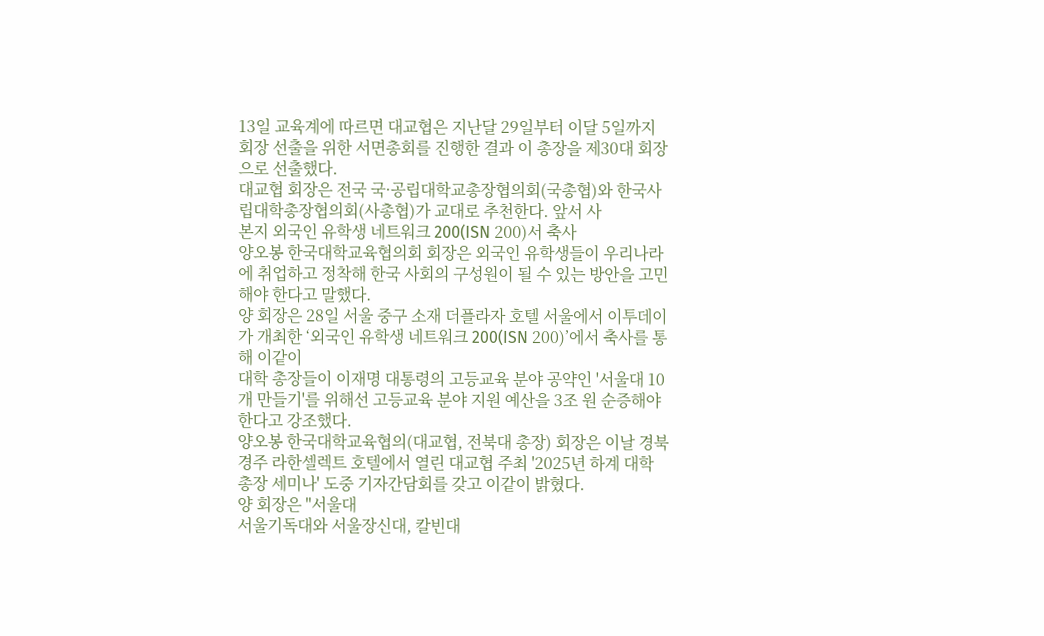13일 교육계에 따르면 대교협은 지난달 29일부터 이달 5일까지 회장 선출을 위한 서면총회를 진행한 결과 이 총장을 제30대 회장으로 선출했다.
대교협 회장은 전국 국·공립대학교총장협의회(국총협)와 한국사립대학총장협의회(사총협)가 교대로 추천한다. 앞서 사
본지 외국인 유학생 네트워크 200(ISN 200)서 축사
양오봉 한국대학교육협의회 회장은 외국인 유학생들이 우리나라에 취업하고 정착해 한국 사회의 구성원이 될 수 있는 방안을 고민해야 한다고 말했다.
양 회장은 28일 서울 중구 소재 더플라자 호텔 서울에서 이투데이가 개최한 ‘외국인 유학생 네트워크 200(ISN 200)’에서 축사를 통해 이같이
대학 총장들이 이재명 대통령의 고등교육 분야 공약인 '서울대 10개 만들기'를 위해선 고등교육 분야 지원 예산을 3조 원 순증해야 한다고 강조했다.
양오봉 한국대학교육협의(대교협, 전북대 총장) 회장은 이날 경북 경주 라한셀렉트 호텔에서 열린 대교협 주최 '2025년 하계 대학 총장 세미나' 도중 기자간담회를 갖고 이같이 밝혔다.
양 회장은 "서울대
서울기독대와 서울장신대, 칼빈대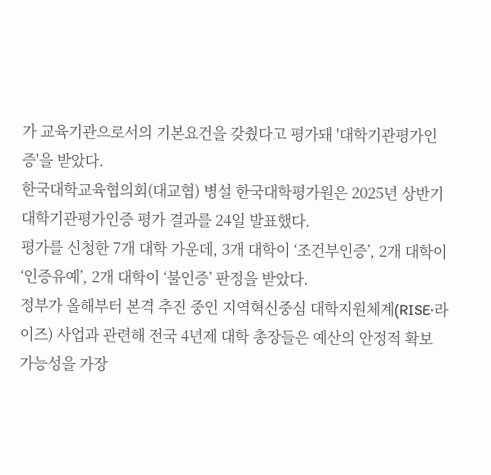가 교육기관으로서의 기본요건을 갖췄다고 평가돼 '대학기관평가인증'을 받았다.
한국대학교육협의회(대교협) 병설 한국대학평가원은 2025년 상반기 대학기관평가인증 평가 결과를 24일 발표했다.
평가를 신청한 7개 대학 가운데, 3개 대학이 ‘조건부인증’, 2개 대학이 ‘인증유예’, 2개 대학이 ‘불인증’ 판정을 받았다.
정부가 올해부터 본격 추진 중인 지역혁신중심 대학지원체계(RISE·라이즈) 사업과 관련해 전국 4년제 대학 총장들은 예산의 안정적 확보 가능성을 가장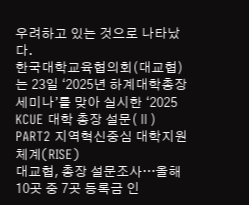우려하고 있는 것으로 나타났다.
한국대학교육협의회(대교협)는 23일 ‘2025년 하계대학총장세미나’를 맞아 실시한 ‘2025 KCUE 대학 총장 설문(Ⅱ) PART2 지역혁신중심 대학지원체계(RISE)
대교협, 총장 설문조사…올해 10곳 중 7곳 등록금 인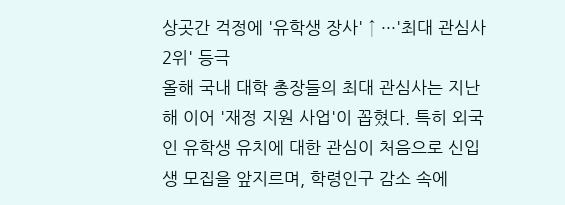상곳간 걱정에 '유학생 장사' ↑ ···'최대 관심사 2위' 등극
올해 국내 대학 총장들의 최대 관심사는 지난해 이어 '재정 지원 사업'이 꼽혔다. 특히 외국인 유학생 유치에 대한 관심이 처음으로 신입생 모집을 앞지르며, 학령인구 감소 속에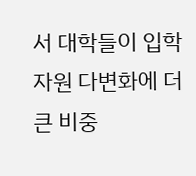서 대학들이 입학 자원 다변화에 더 큰 비중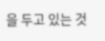을 두고 있는 것